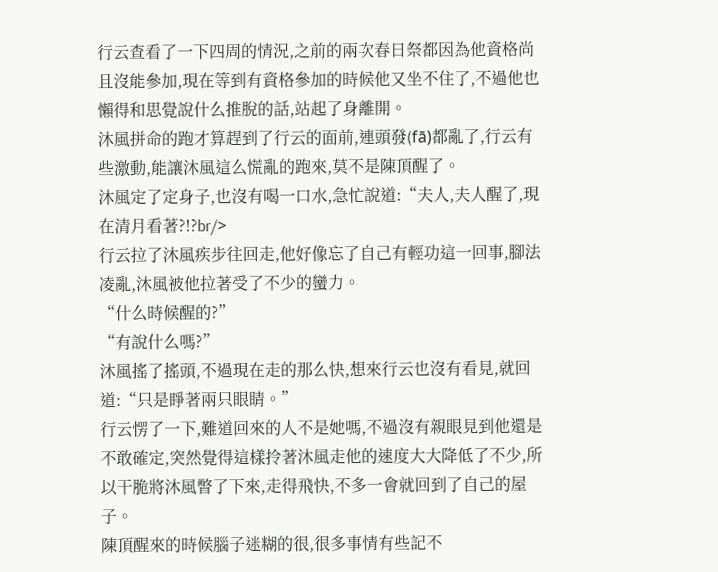行云查看了一下四周的情況,之前的兩次春日祭都因為他資格尚且沒能參加,現在等到有資格參加的時候他又坐不住了,不過他也懶得和思覺說什么推脫的話,站起了身離開。
沐風拼命的跑才算趕到了行云的面前,連頭發(fā)都亂了,行云有些激動,能讓沐風這么慌亂的跑來,莫不是陳頂醒了。
沐風定了定身子,也沒有喝一口水,急忙說道:“夫人,夫人醒了,現在清月看著?!?br/>
行云拉了沐風疾步往回走,他好像忘了自己有輕功這一回事,腳法凌亂,沐風被他拉著受了不少的蠻力。
“什么時候醒的?”
“有說什么嗎?”
沐風搖了搖頭,不過現在走的那么快,想來行云也沒有看見,就回道:“只是睜著兩只眼睛。”
行云愣了一下,難道回來的人不是她嗎,不過沒有親眼見到他還是不敢確定,突然覺得這樣拎著沐風走他的速度大大降低了不少,所以干脆將沐風瞥了下來,走得飛快,不多一會就回到了自己的屋子。
陳頂醒來的時候腦子迷糊的很,很多事情有些記不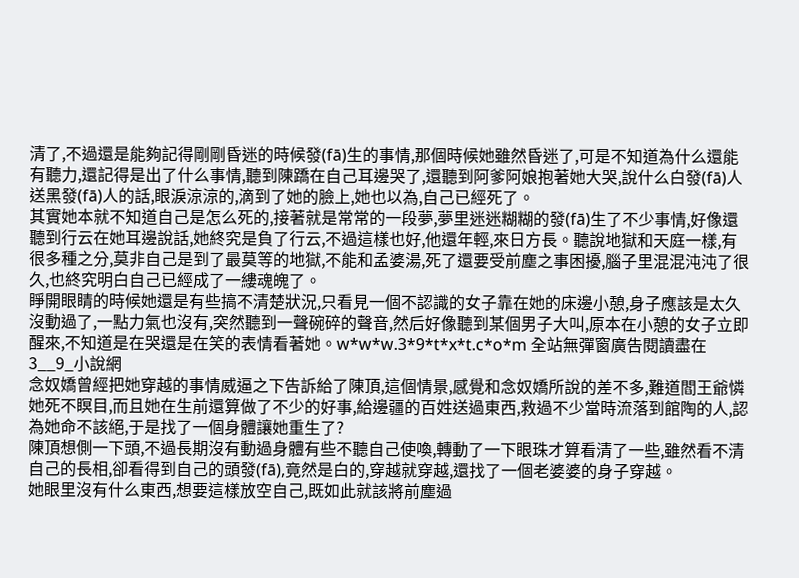清了,不過還是能夠記得剛剛昏迷的時候發(fā)生的事情,那個時候她雖然昏迷了,可是不知道為什么還能有聽力,還記得是出了什么事情,聽到陳蹻在自己耳邊哭了,還聽到阿爹阿娘抱著她大哭,說什么白發(fā)人送黑發(fā)人的話,眼淚涼涼的,滴到了她的臉上,她也以為,自己已經死了。
其實她本就不知道自己是怎么死的,接著就是常常的一段夢,夢里迷迷糊糊的發(fā)生了不少事情,好像還聽到行云在她耳邊說話,她終究是負了行云,不過這樣也好,他還年輕,來日方長。聽說地獄和天庭一樣,有很多種之分,莫非自己是到了最莫等的地獄,不能和孟婆湯,死了還要受前塵之事困擾,腦子里混混沌沌了很久,也終究明白自己已經成了一縷魂魄了。
睜開眼睛的時候她還是有些搞不清楚狀況,只看見一個不認識的女子靠在她的床邊小憩,身子應該是太久沒動過了,一點力氣也沒有,突然聽到一聲碗碎的聲音,然后好像聽到某個男子大叫,原本在小憩的女子立即醒來,不知道是在哭還是在笑的表情看著她。w*w*w.3*9*t*x*t.c*o*m 全站無彈窗廣告閱讀盡在3__9_小說網
念奴嬌曾經把她穿越的事情威逼之下告訴給了陳頂,這個情景,感覺和念奴嬌所說的差不多,難道閻王爺憐她死不瞑目,而且她在生前還算做了不少的好事,給邊疆的百姓送過東西,救過不少當時流落到館陶的人,認為她命不該絕,于是找了一個身體讓她重生了?
陳頂想側一下頭,不過長期沒有動過身體有些不聽自己使喚,轉動了一下眼珠才算看清了一些,雖然看不清自己的長相,卻看得到自己的頭發(fā),竟然是白的,穿越就穿越,還找了一個老婆婆的身子穿越。
她眼里沒有什么東西,想要這樣放空自己,既如此就該將前塵過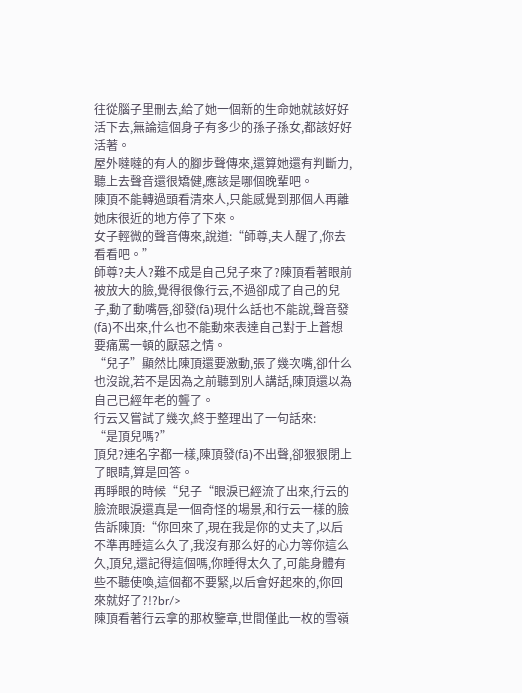往從腦子里刪去,給了她一個新的生命她就該好好活下去,無論這個身子有多少的孫子孫女,都該好好活著。
屋外噠噠的有人的腳步聲傳來,還算她還有判斷力,聽上去聲音還很矯健,應該是哪個晚輩吧。
陳頂不能轉過頭看清來人,只能感覺到那個人再離她床很近的地方停了下來。
女子輕微的聲音傳來,說道:“師尊,夫人醒了,你去看看吧。”
師尊?夫人?難不成是自己兒子來了?陳頂看著眼前被放大的臉,覺得很像行云,不過卻成了自己的兒子,動了動嘴唇,卻發(fā)現什么話也不能說,聲音發(fā)不出來,什么也不能動來表達自己對于上蒼想要痛罵一頓的厭惡之情。
“兒子”顯然比陳頂還要激動,張了幾次嘴,卻什么也沒說,若不是因為之前聽到別人講話,陳頂還以為自己已經年老的聾了。
行云又嘗試了幾次,終于整理出了一句話來:
“是頂兒嗎?”
頂兒?連名字都一樣,陳頂發(fā)不出聲,卻狠狠閉上了眼睛,算是回答。
再睜眼的時候“兒子“眼淚已經流了出來,行云的臉流眼淚還真是一個奇怪的場景,和行云一樣的臉告訴陳頂:“你回來了,現在我是你的丈夫了,以后不準再睡這么久了,我沒有那么好的心力等你這么久,頂兒,還記得這個嗎,你睡得太久了,可能身體有些不聽使喚,這個都不要緊,以后會好起來的,你回來就好了?!?br/>
陳頂看著行云拿的那枚鑒章,世間僅此一枚的雪嶺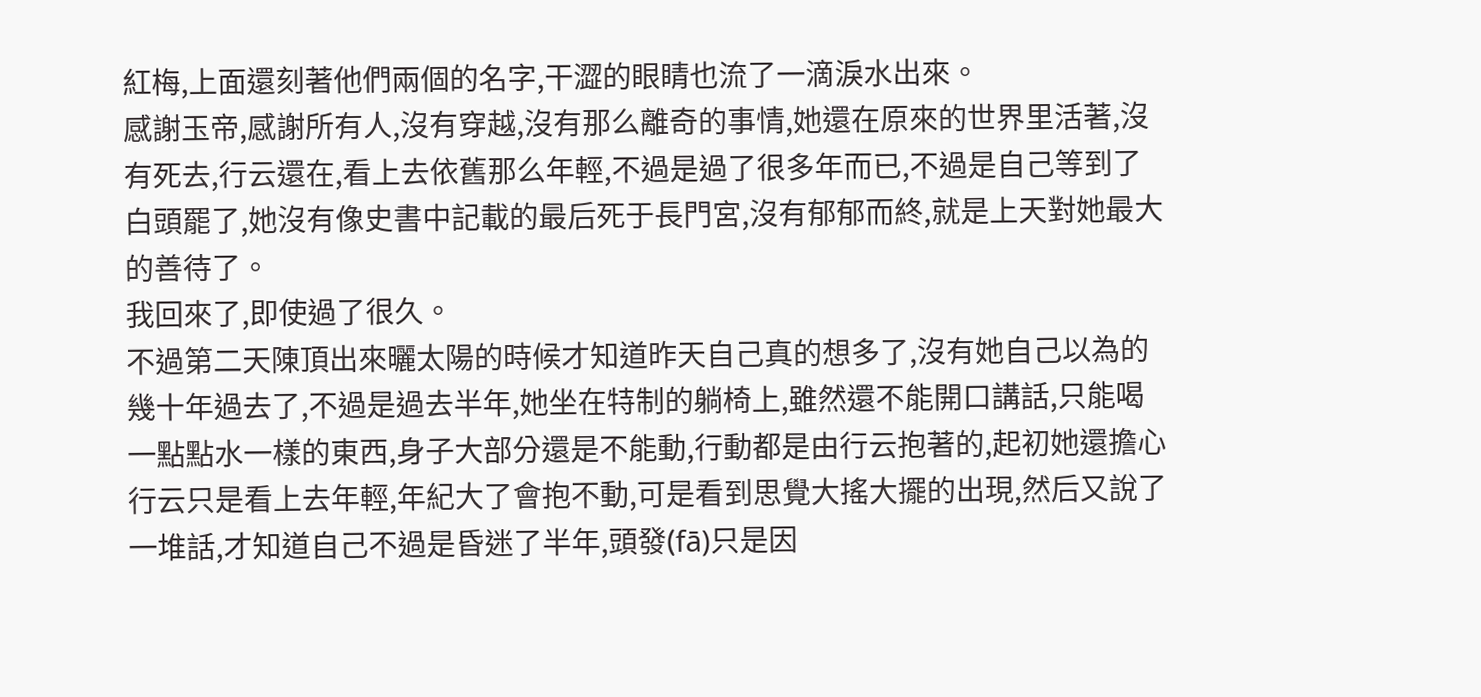紅梅,上面還刻著他們兩個的名字,干澀的眼睛也流了一滴淚水出來。
感謝玉帝,感謝所有人,沒有穿越,沒有那么離奇的事情,她還在原來的世界里活著,沒有死去,行云還在,看上去依舊那么年輕,不過是過了很多年而已,不過是自己等到了白頭罷了,她沒有像史書中記載的最后死于長門宮,沒有郁郁而終,就是上天對她最大的善待了。
我回來了,即使過了很久。
不過第二天陳頂出來曬太陽的時候才知道昨天自己真的想多了,沒有她自己以為的幾十年過去了,不過是過去半年,她坐在特制的躺椅上,雖然還不能開口講話,只能喝一點點水一樣的東西,身子大部分還是不能動,行動都是由行云抱著的,起初她還擔心行云只是看上去年輕,年紀大了會抱不動,可是看到思覺大搖大擺的出現,然后又說了一堆話,才知道自己不過是昏迷了半年,頭發(fā)只是因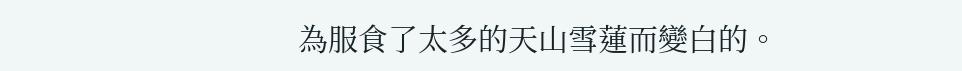為服食了太多的天山雪蓮而變白的。